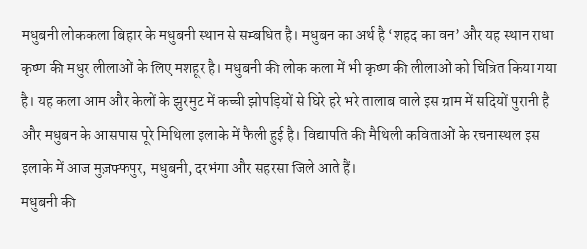मधुबनी लोककला बिहार के मधुबनी स्थान से सम्बधित है। मधुबन का अर्थ है ‘शहद का वन’ और यह स्थान राधा कृष्ण की मधुर लीलाओं के लिए मशहूर है। मधुबनी की लोक कला में भी कृष्ण की लीलाओं को चित्रित किया गया है। यह कला आम और केलों के झुरमुट में कच्ची झोपड़ियों से घिरे हरे भरे तालाब वाले इस ग्राम में सदियों पुरानी है और मधुबन के आसपास पूरे मिथिला इलाके में फैली हुई है। विद्यापति की मैथिली कविताओं के रचनास्थल इस इलाके में आज मुज़फ्फपुर, मधुबनी, दरभंगा और सहरसा जिले आते हैं।
मधुबनी की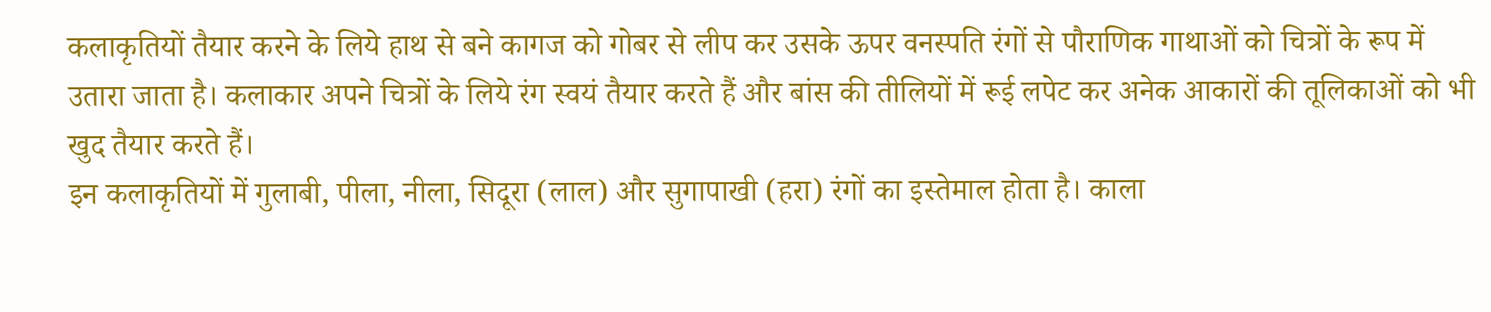कलाकृतियों तैयार करने के लिये हाथ से बने कागज को गोबर से लीप कर उसके ऊपर वनस्पति रंगों से पौराणिक गाथाओं को चित्रों के रूप में उतारा जाता है। कलाकार अपने चित्रों के लिये रंग स्वयं तैयार करते हैं और बांस की तीलियों में रूई लपेट कर अनेक आकारों की तूलिकाओं को भी खुद तैयार करते हैं।
इन कलाकृतियों में गुलाबी, पीला, नीला, सिदूरा (लाल) और सुगापाखी (हरा) रंगों का इस्तेमाल होता है। काला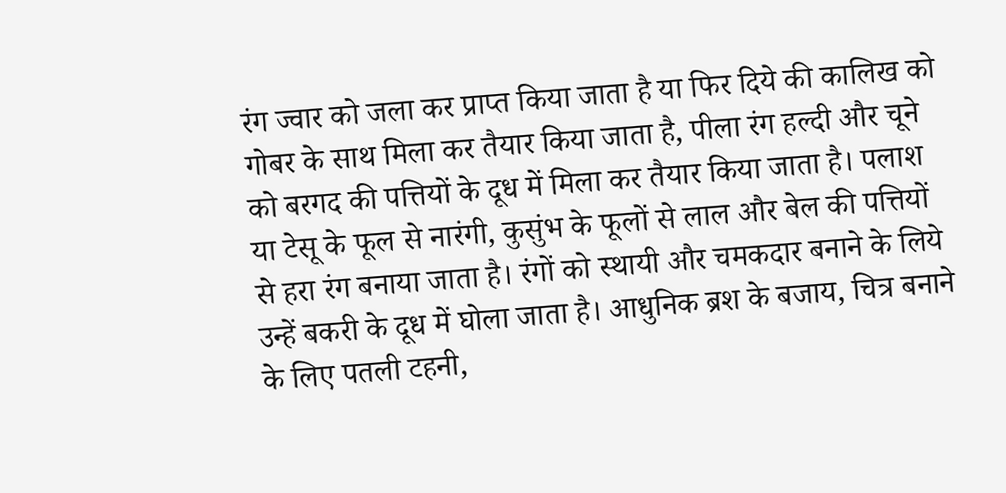रंग ज्वार को जला कर प्राप्त किया जाता है या फिर दिये की कालिख को गोबर के साथ मिला कर तैयार किया जाता है, पीला रंग हल्दी और चूने को बरगद की पत्तियों के दूध में मिला कर तैयार किया जाता है। पलाश या टेसू के फूल से नारंगी, कुसुंभ के फूलों से लाल और बेल की पत्तियों से हरा रंग बनाया जाता है। रंगों को स्थायी और चमकदार बनाने के लिये उन्हें बकरी के दूध में घोला जाता है। आधुनिक ब्रश के बजाय, चित्र बनाने के लिए पतली टहनी,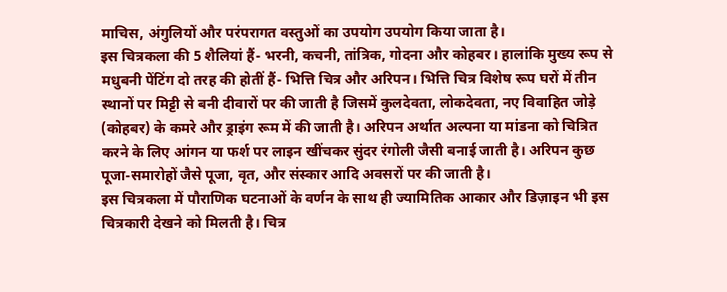माचिस, अंगुलियों और परंपरागत वस्तुओं का उपयोग उपयोग किया जाता है।
इस चित्रकला की 5 शैलियां हैं- भरनी, कचनी, तांत्रिक, गोदना और कोहबर। हालांकि मुख्य रूप से मधुबनी पेंटिंग दो तरह की होतीं हैं- भित्ति चित्र और अरिपन। भित्ति चित्र विशेष रूप घरों में तीन स्थानों पर मिट्टी से बनी दीवारों पर की जाती है जिसमें कुलदेवता, लोकदेवता, नए विवाहित जोड़े (कोहबर) के कमरे और ड्राइंग रूम में की जाती है। अरिपन अर्थात अल्पना या मांडना को चित्रित करने के लिए आंगन या फर्श पर लाइन खींचकर सुंदर रंगोली जैसी बनाई जाती है। अरिपन कुछ पूजा-समारोहों जैसे पूजा, वृत, और संस्कार आदि अवसरों पर की जाती है।
इस चित्रकला में पौराणिक घटनाओं के वर्णन के साथ ही ज्यामितिक आकार और डिज़ाइन भी इस चित्रकारी देखने को मिलती है। चित्र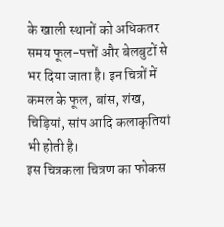के खाली स्थानों को अधिकतर समय फूल-पत्तों और बेलबुटों से भर दिया जाता है। इन चित्रों में कमल के फूल, बांस, शंख, चिड़ियां, सांप आदि कलाकृतियां भी होती है।
इस चित्रकला चित्रण का फोकस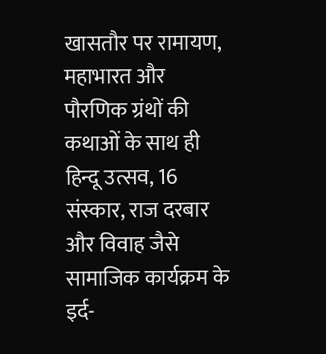खासतौर पर रामायण, महाभारत और पौरणिक ग्रंथों की कथाओं के साथ ही हिन्दू उत्सव, 16 संस्कार, राज दरबार और विवाह जैसे सामाजिक कार्यक्रम के इर्द-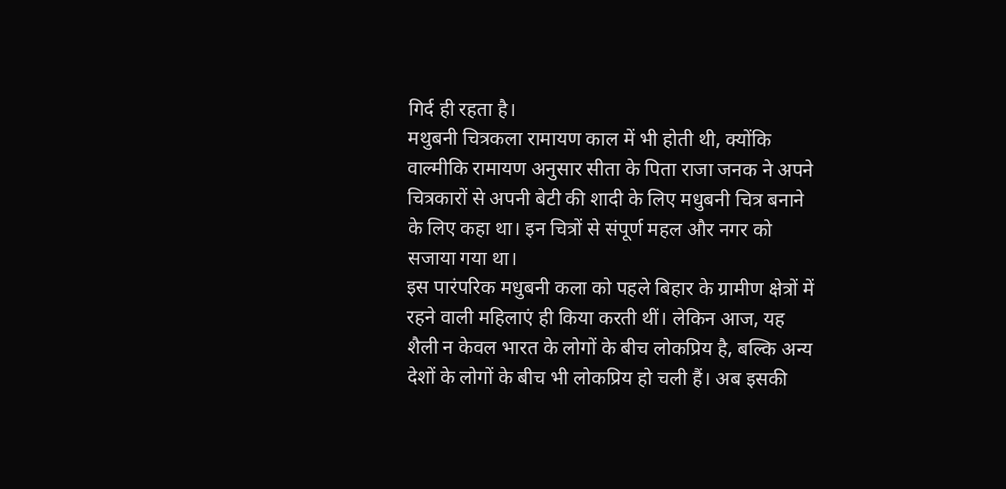गिर्द ही रहता है।
मथुबनी चित्रकला रामायण काल में भी होती थी, क्योंकि वाल्मीकि रामायण अनुसार सीता के पिता राजा जनक ने अपने चित्रकारों से अपनी बेटी की शादी के लिए मधुबनी चित्र बनाने के लिए कहा था। इन चित्रों से संपूर्ण महल और नगर को सजाया गया था।
इस पारंपरिक मधुबनी कला को पहले बिहार के ग्रामीण क्षेत्रों में रहने वाली महिलाएं ही किया करती थीं। लेकिन आज, यह शैली न केवल भारत के लोगों के बीच लोकप्रिय है, बल्कि अन्य देशों के लोगों के बीच भी लोकप्रिय हो चली हैं। अब इसकी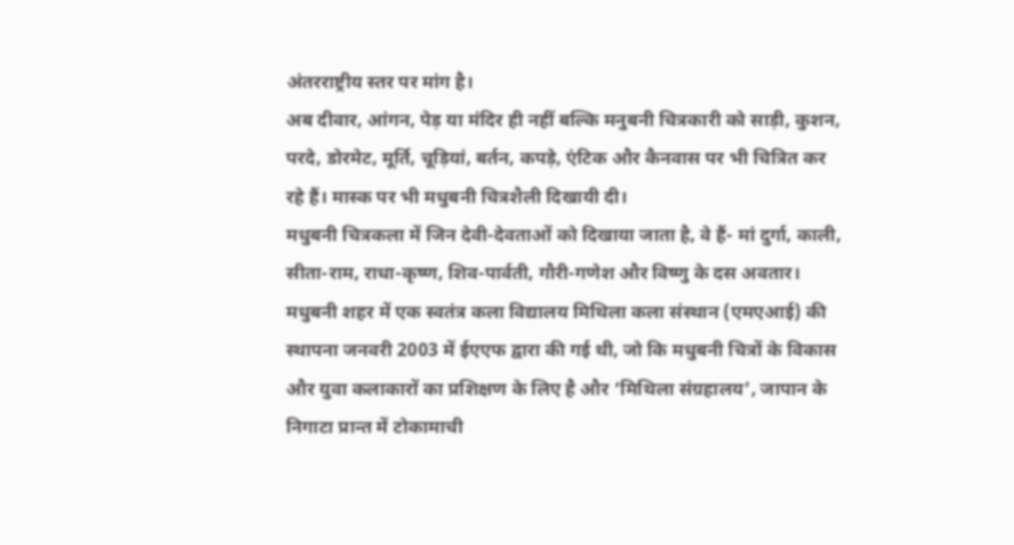अंतरराष्ट्रीय स्तर पर मांग है।
अब दीवार, आंगन, पेड़ या मंदिर ही नहीं बल्कि मनुबनी चित्रकारी को साड़ी, कुशन, परदे, डोरमेट, मूर्ति, चूड़ियां, बर्तन, कपड़े, एंटिक और कैनवास पर भी चित्रित कर रहे हैं। मास्क पर भी मधुबनी चित्रशैली दिखायी दी।
मधुबनी चित्रकला में जिन देवी-देवताओं को दिखाया जाता है, वे हैं- मां दुर्गा, काली, सीता-राम, राधा-कृष्ण, शिव-पार्वती, गौरी-गणेश और विष्णु के दस अवतार।
मधुबनी शहर में एक स्वतंत्र कला विद्यालय मिथिला कला संस्थान (एमएआई) की स्थापना जनवरी 2003 में ईएएफ द्वारा की गई थी, जो कि मधुबनी चित्रों के विकास और युवा कलाकारों का प्रशिक्षण के लिए है और ‘मिथिला संग्रहालय’, जापान के निगाटा प्रान्त में टोकामाची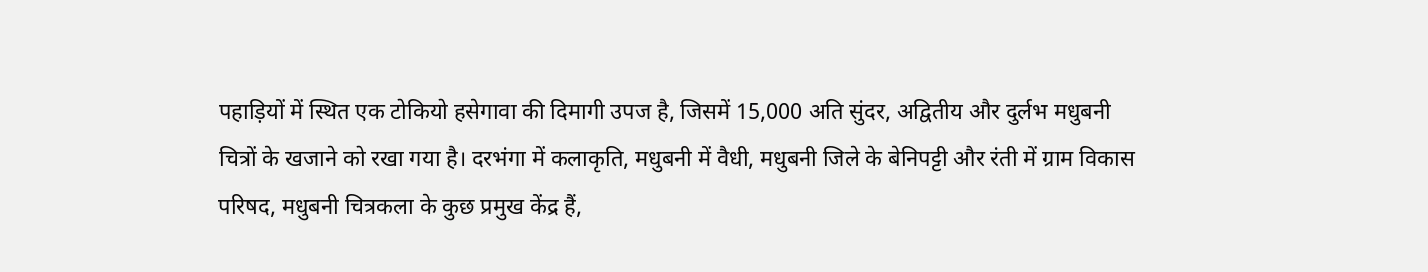पहाड़ियों में स्थित एक टोकियो हसेगावा की दिमागी उपज है, जिसमें 15,000 अति सुंदर, अद्वितीय और दुर्लभ मधुबनी चित्रों के खजाने को रखा गया है। दरभंगा में कलाकृति, मधुबनी में वैधी, मधुबनी जिले के बेनिपट्टी और रंती में ग्राम विकास परिषद, मधुबनी चित्रकला के कुछ प्रमुख केंद्र हैं,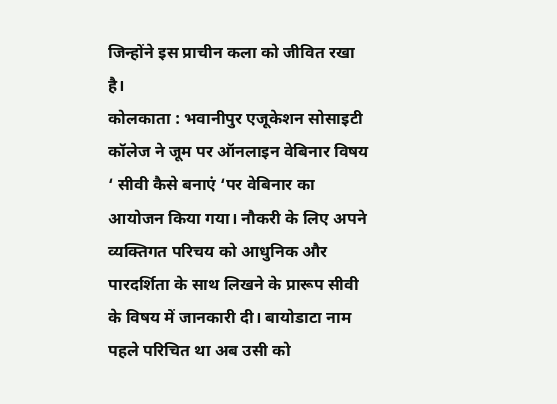जिन्होंने इस प्राचीन कला को जीवित रखा है।
कोलकाता : भवानीपुर एजूकेशन सोसाइटी कॉलेज ने जूम पर ऑनलाइन वेबिनार विषय ‘ सीवी कैसे बनाएं ‘पर वेबिनार का आयोजन किया गया। नौकरी के लिए अपने व्यक्तिगत परिचय को आधुनिक और पारदर्शिता के साथ लिखने के प्रारूप सीवी के विषय में जानकारी दी। बायोडाटा नाम पहले परिचित था अब उसी को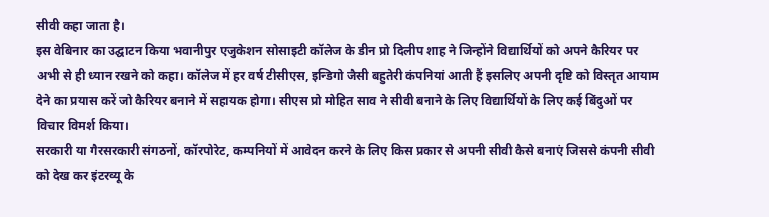सीवी कहा जाता है।
इस वेबिनार का उद्घाटन किया भवानीपुर एजुकेशन सोसाइटी कॉलेज के डीन प्रो दिलीप शाह ने जिन्होंने विद्यार्थियों को अपने कैरियर पर अभी से ही ध्यान रखने को कहा। कॉलेज में हर वर्ष टीसीएस, इन्डिगो जैसी बहुतेरी कंपनियां आती हैं इसलिए अपनी दृष्टि को विस्तृत आयाम देने का प्रयास करें जो कैरियर बनाने में सहायक होगा। सीएस प्रो मोहित साव ने सीवी बनाने के लिए विद्यार्थियों के लिए कई बिंदुओं पर विचार विमर्श किया।
सरकारी या गैरसरकारी संगठनों, कॉरपोरेट, कम्पनियों में आवेदन करने के लिए किस प्रकार से अपनी सीवी कैसे बनाएं जिससे कंपनी सीवी को देख कर इंटरव्यू के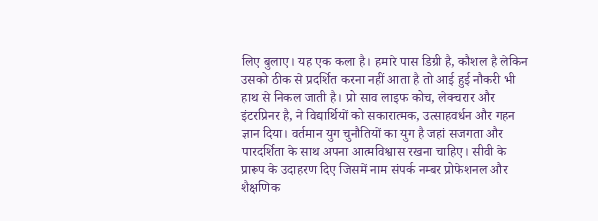लिए बुलाए। यह एक कला है। हमारे पास डिग्री है, कौशल है लेकिन उसको ठीक से प्रदर्शित करना नहीं आता है तो आई हुई नौकरी भी हाथ से निकल जाती है। प्रो साव लाइफ कोच, लेक्चरार और इंटरप्रिनर है, ने विद्यार्थियों को सकारात्मक, उत्साहवर्धन और गहन ज्ञान दिया। वर्तमान युग चुनौतियों का युग है जहां सजगता और पारदर्शिता के साथ अपना आत्मविश्वास रखना चाहिए। सीवी के प्रारूप के उदाहरण दिए जिसमें नाम संपर्क नम्बर प्रोफेशनल और शैक्षणिक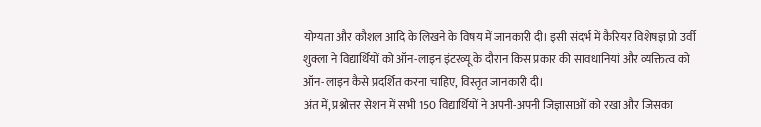योग्यता और कौशल आदि के लिखने के विषय में जानकारी दी। इसी संदर्भ में कैरियर विशेषज्ञ प्रो उर्वी शुक्ला ने विद्यार्थियों को ऑन-लाइन इंटरव्यू के दौरान किस प्रकार की सावधानियां और व्यक्तित्व को ऑन-लाइन कैसे प्रदर्शित करना चाहिए, विस्तृत जानकारी दी।
अंत में, प्रश्नोत्तर सेशन में सभी 150 विद्यार्थियों ने अपनी-अपनी जिज्ञासाओं को रखा और जिसका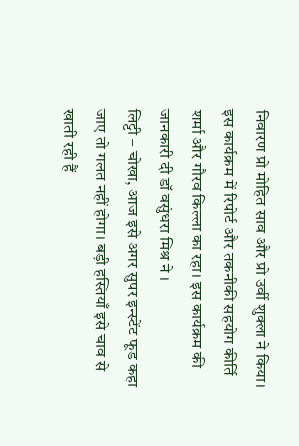निवारण प्रो मोहित साव और प्रो उर्वी शुक्ला ने किया। इस कार्यक्रम में रिपोर्ट और तकनीकी सहयोग कीर्ति शर्मा और गौरव किल्ला का रहा। इस कार्यक्रम की जानकारी दी डॉ वसुंधरा मिश्र ने ।
लिट्टी – चोखा, आज इसे अगर सुपर इन्स्टेंट फूड कहा जाए तो गलत नहीं होगा। बड़ी हस्तियाँ इसे चाव से खाती रही हैं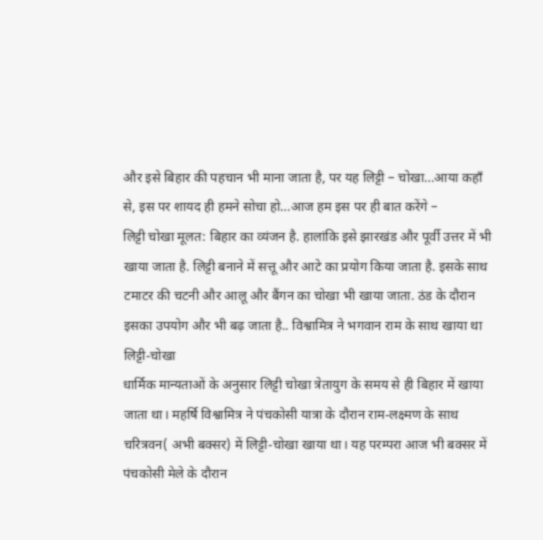और इसे बिहार की पहचान भी माना जाता है, पर यह लिट्टी – चोखा…आया कहाँ से, इस पर शायद ही हमने सोचा हो…आज हम इस पर ही बात करेंगे –
लिट्टी चोखा मूलत: बिहार का व्यंजन है. हालांकि इसे झारखंड और पूर्वी उत्तर में भी खाया जाता है. लिट्टी बनाने में सत्तू और आटे का प्रयोग किया जाता है. इसके साथ टमाटर की चटनी और आलू और बैंगन का चोखा भी खाया जाता. ठंड के दौरान इसका उपयोग और भी बढ़ जाता है.. विश्वामित्र ने भगवान राम के साथ खाया था लिट्टी-चोखा
धार्मिक मान्यताओं के अनुसार लिट्टी चोखा त्रेतायुग के समय से ही बिहार में खाया जाता था। महर्षि विश्वामित्र ने पंचकोसी यात्रा के दौरान राम-लक्ष्मण के साथ चरित्रवन( अभी बक्सर) में लिट्टी-चोखा खाया था। यह परम्परा आज भी बक्सर में पंचकोसी मेले के दौरान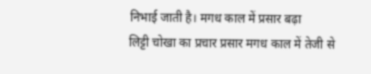निभाई जाती है। मगध काल में प्रसार बढ़ा
लिट्टी चोखा का प्रचार प्रसार मगध काल में तेजी से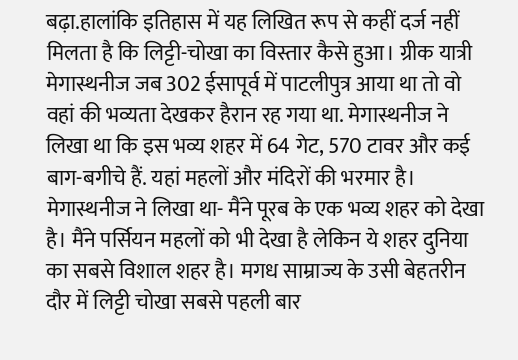बढ़ा.हालांकि इतिहास में यह लिखित रूप से कहीं दर्ज नहीं मिलता है कि लिट्टी-चोखा का विस्तार कैसे हुआ। ग्रीक यात्री मेगास्थनीज जब 302 ईसापूर्व में पाटलीपुत्र आया था तो वो वहां की भव्यता देखकर हैरान रह गया था. मेगास्थनीज ने लिखा था कि इस भव्य शहर में 64 गेट, 570 टावर और कई बाग-बगीचे हैं. यहां महलों और मंदिरों की भरमार है। मेगास्थनीज ने लिखा था- मैंने पूरब के एक भव्य शहर को देखा है। मैंने पर्सियन महलों को भी देखा है लेकिन ये शहर दुनिया का सबसे विशाल शहर है। मगध साम्राज्य के उसी बेहतरीन दौर में लिट्टी चोखा सबसे पहली बार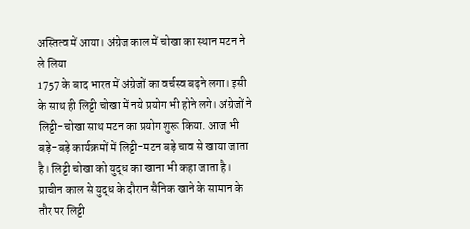अस्तित्व में आया। अंग्रेज काल में चोखा का स्थान मटन ने ले लिया
1757 के बाद भारत में अंग्रेजों का वर्चस्व बढ़ने लगा। इसी के साथ ही लिट्टी चोखा में नये प्रयोग भी होने लगे। अंग्रेजों ने लिट्टी-चोखा साथ मटन का प्रयोग शुरू किया. आज भी बड़े-बड़े कार्यक्रमों में लिट्टी-मटन बड़े चाव से खाया जाता है। लिट्टी चोखा को युद्ध का खाना भी कहा जाता है। प्राचीन काल से युद्ध के दौरान सैनिक खाने के सामान के तौर पर लिट्टी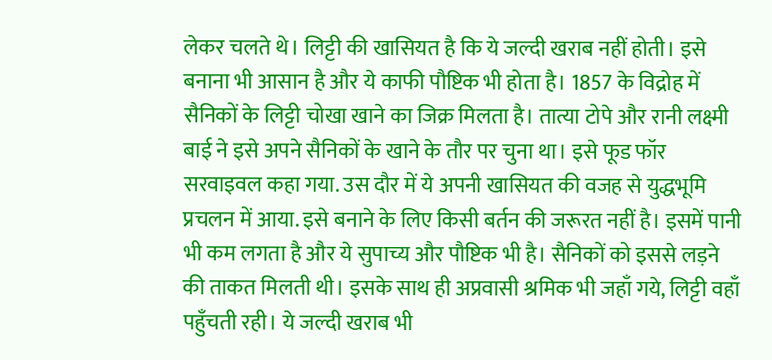लेकर चलते थे। लिट्टी की खासियत है कि ये जल्दी खराब नहीं होती। इसे बनाना भी आसान है और ये काफी पौष्टिक भी होता है। 1857 के विद्रोह में सैनिकों के लिट्टी चोखा खाने का जिक्र मिलता है। तात्या टोपे और रानी लक्ष्मी बाई ने इसे अपने सैनिकों के खाने के तौर पर चुना था। इसे फूड फॉर सरवाइवल कहा गया. उस दौर में ये अपनी खासियत की वजह से युद्धभूमि प्रचलन में आया. इसे बनाने के लिए किसी बर्तन की जरूरत नहीं है। इसमें पानी भी कम लगता है और ये सुपाच्य और पौष्टिक भी है। सैनिकों को इससे लड़ने की ताकत मिलती थी। इसके साथ ही अप्रवासी श्रमिक भी जहाँ गये, लिट्टी वहाँ पहुँचती रही। ये जल्दी खराब भी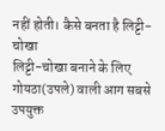नहीं होती। कैसे बनता है लिट्टी-चोखा
लिट्टी-चोखा बनाने के लिए गोयठा(उपले) वाली आग सबसे उपयुक्त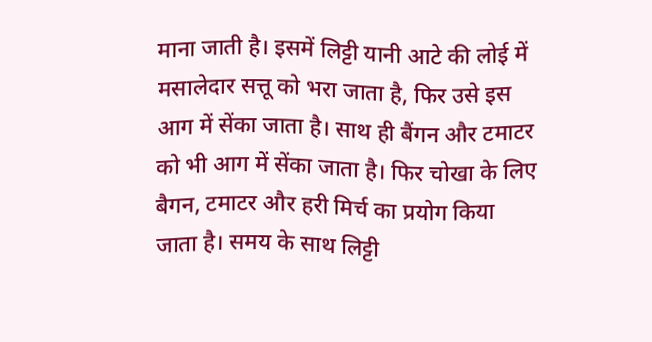माना जाती है। इसमें लिट्टी यानी आटे की लोई में मसालेदार सत्तू को भरा जाता है, फिर उसे इस आग में सेंका जाता है। साथ ही बैंगन और टमाटर को भी आग में सेंका जाता है। फिर चोखा के लिए बैगन, टमाटर और हरी मिर्च का प्रयोग किया जाता है। समय के साथ लिट्टी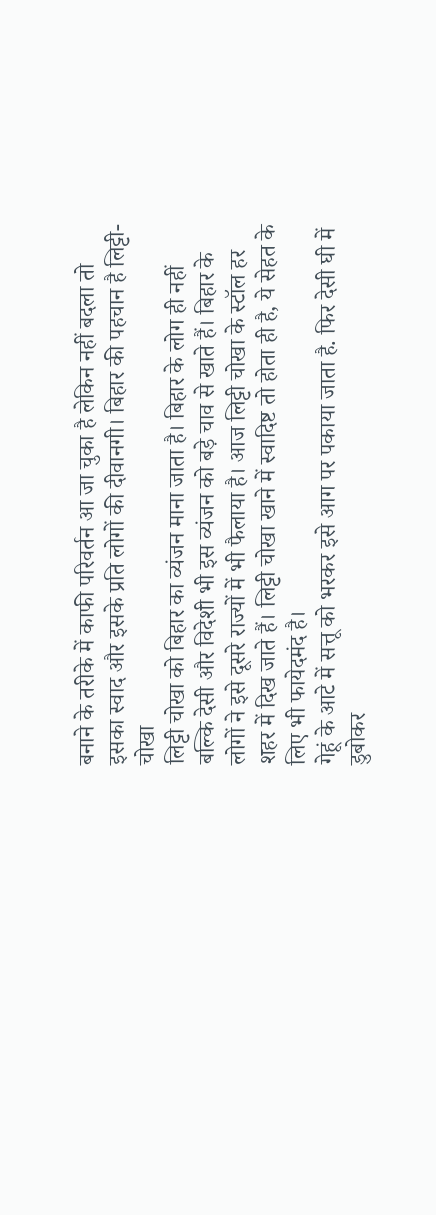बनाने के तरीके में काफी परिवर्तन आ जा चुका है लेकिन नहीं बदला तो इसका स्वाद और इसके प्रति लोगों की दीवानगी। बिहार की पहचान है लिट्टी-चोखा
लिट्टी चोखा को बिहार का व्यंजन माना जाता है। बिहार के लोग ही नहीं बल्कि देसी और विदेशी भी इस व्यंजन को बड़े चाव से खाते हैं। बिहार के लोगों ने इसे दूसरे राज्यों में भी फैलाया है। आज लिट्टी चोखा के स्टॉल हर शहर में दिख जाते हैं। लिट्टी चोखा खाने में स्वादिष्ट तो होता ही है, ये सेहत के लिए भी फायेदमंद है।
गेहूं के आटे में सत्तू को भरकर इसे आग पर पकाया जाता है. फिर देसी घी में डुबोकर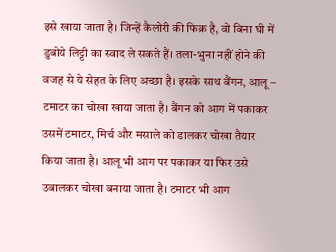इसे खाया जाता है। जिन्हें कैलोरी की फिक्र है, वो बिना घी में डुबोये लिट्टी का स्वाद ले सकते हैं। तला-भुना नहीं होने की वजह से ये सेहत के लिए अच्छा है। इसके साथ बैंगन, आलू – टमाटर का चोखा खाया जाता है। बैंगन को आग में पकाकर उसमें टमाटर, मिर्च और मसाले को डालकर चोखा तैयार किया जाता है। आलू भी आग पर पकाकर या फिर उसे उबालकर चोखा बनाया जाता है। टमाटर भी आग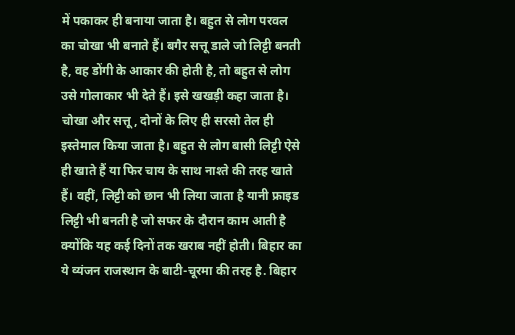में पकाकर ही बनाया जाता है। बहुत से लोग परवल का चोखा भी बनाते हैं। बगैर सत्तू डाले जो लिट्टी बनती है, वह डोंगी के आकार की होती है, तो बहुत से लोग उसे गोलाकार भी देते हैं। इसे खखड़ी कहा जाता है। चोखा और सत्तू, दोनों के लिए ही सरसो तेल ही इस्तेमाल किया जाता है। बहुत से लोग बासी लिट्टी ऐसे ही खाते हैं या फिर चाय के साथ नाश्ते की तरह खाते हैं। वहीं, लिट्टी को छान भी लिया जाता है यानी फ्राइड लिट्टी भी बनती है जो सफर के दौरान काम आती है क्योंकि यह कई दिनों तक खराब नहीं होती। बिहार का ये व्यंजन राजस्थान के बाटी-चूरमा की तरह है. बिहार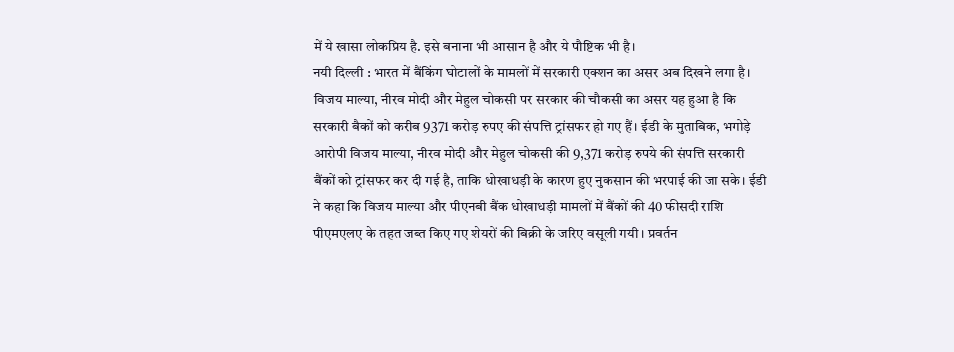में ये खासा लोकप्रिय है. इसे बनाना भी आसान है और ये पौष्टिक भी है।
नयी दिल्ली : भारत में बैंकिंग घोटालों के मामलों में सरकारी एक्शन का असर अब दिखने लगा है। विजय माल्या, नीरव मोदी और मेहुल चोकसी पर सरकार की चौकसी का असर यह हुआ है कि सरकारी बैकों को करीब 9371 करोड़ रुपए की संपत्ति ट्रांसफर हो गए हैं। ईडी के मुताबिक, भगोड़े आरोपी विजय माल्या, नीरव मोदी और मेहुल चोकसी की 9,371 करोड़ रुपये की संपत्ति सरकारी बैंकों को ट्रांसफर कर दी गई है, ताकि धोखाधड़ी के कारण हुए नुकसान की भरपाई की जा सके। ईडी ने कहा कि विजय माल्या और पीएनबी बैंक धोखाधड़ी मामलों में बैंकों की 40 फीसदी राशि पीएमएलए के तहत जब्त किए गए शेयरों की बिक्री के जरिए वसूली गयी। प्रवर्तन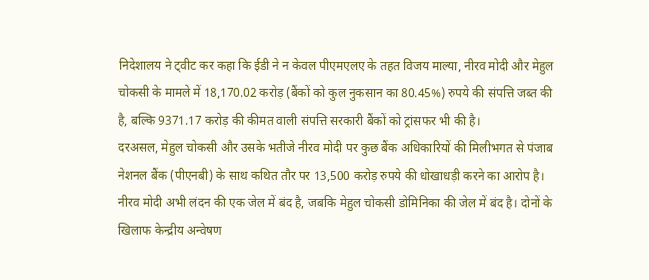निदेशालय ने ट्वीट कर कहा कि ईडी ने न केवल पीएमएलए के तहत विजय माल्या, नीरव मोदी और मेहुल चोकसी के मामले में 18,170.02 करोड़ (बैंकों को कुल नुकसान का 80.45%) रुपये की संपत्ति जब्त की है, बल्कि 9371.17 करोड़ की कीमत वाली संपत्ति सरकारी बैंकों को ट्रांसफर भी की है।
दरअसल, मेहुल चोकसी और उसके भतीजे नीरव मोदी पर कुछ बैंक अधिकारियों की मिलीभगत से पंजाब नेशनल बैंक (पीएनबी) के साथ कथित तौर पर 13,500 करोड़ रुपये की धोखाधड़ी करने का आरोप है। नीरव मोदी अभी लंदन की एक जेल में बंद है, जबकि मेहुल चोकसी डोमिनिका की जेल में बंद है। दोनों के खिलाफ केन्द्रीय अन्वेषण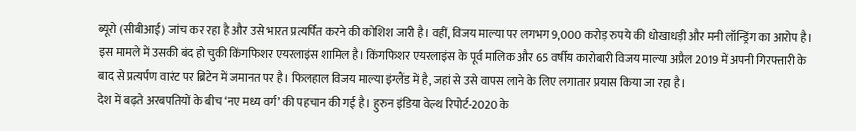ब्यूरो (सीबीआई) जांच कर रहा है और उसे भारत प्रत्यर्पित करने की कोशिश जारी है। वहीं, विजय माल्या पर लगभग 9,000 करोड़ रुपये की धोखाधड़ी और मनी लॉन्ड्रिंग का आरोप है। इस मामले में उसकी बंद हो चुकी किंगफिशर एयरलाइंस शामिल है। किंगफिशर एयरलाइंस के पूर्व मालिक और 65 वर्षीय कारोबारी विजय माल्या अप्रैल 2019 में अपनी गिरफ्तारी के बाद से प्रत्यर्पण वारंट पर ब्रिटेन में जमानत पर है। फिलहाल विजय माल्या इंग्लैंड में है, जहां से उसे वापस लाने के लिए लगातार प्रयास किया जा रहा है।
देश में बढ़ते अरबपतियों के बीच ‘नए मध्य वर्ग’ की पहचान की गई है। हुरुन इंडिया वेल्थ रिपोर्ट-2020 के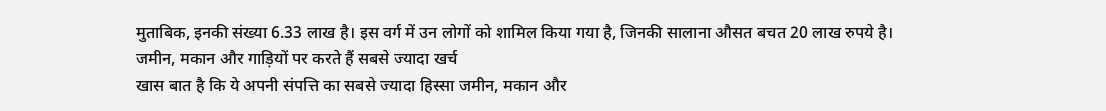मुताबिक, इनकी संख्या 6.33 लाख है। इस वर्ग में उन लोगों को शामिल किया गया है, जिनकी सालाना औसत बचत 20 लाख रुपये है।
जमीन, मकान और गाड़ियों पर करते हैं सबसे ज्यादा खर्च
खास बात है कि ये अपनी संपत्ति का सबसे ज्यादा हिस्सा जमीन, मकान और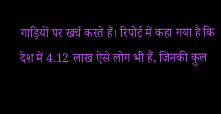गाड़ियों पर खर्च करते हैं। रिपोर्ट में कहा गया है कि देश में 4.12 लाख ऐसे लोग भी हैं, जिनकी कुल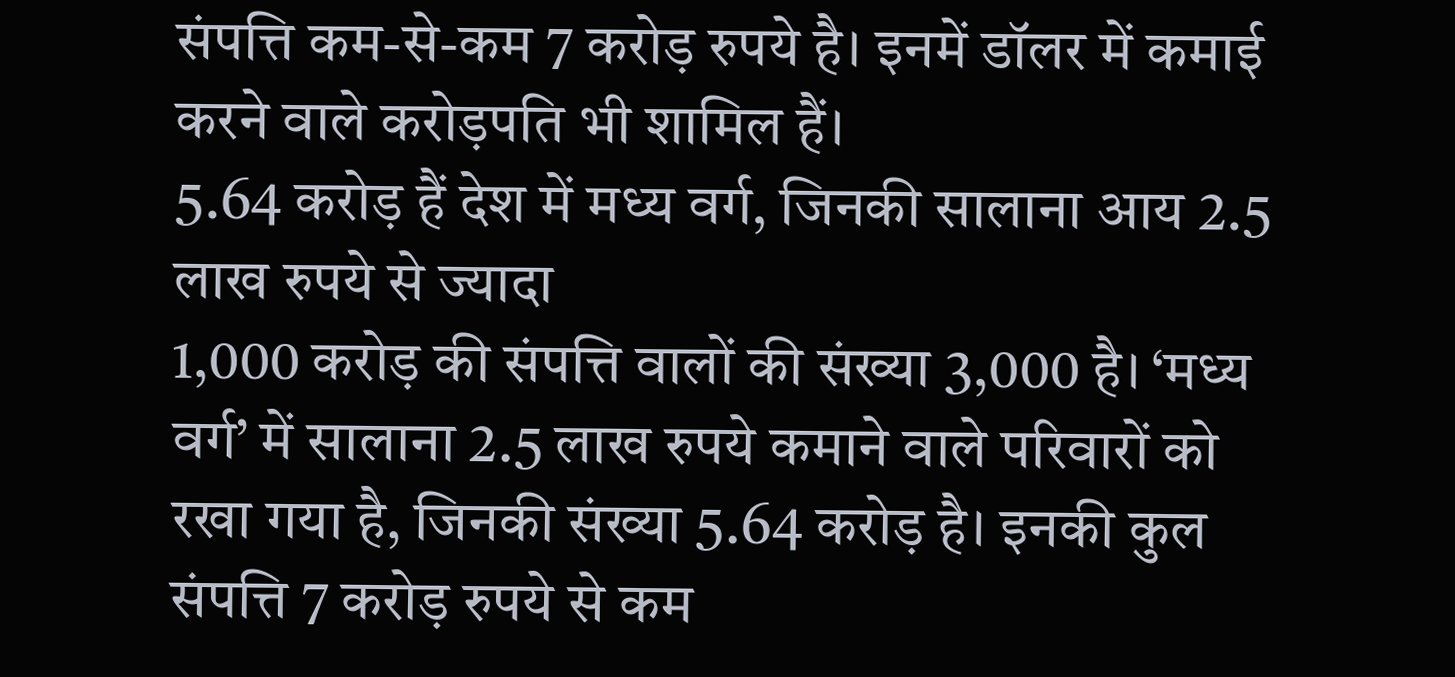संपत्ति कम-से-कम 7 करोड़ रुपये है। इनमें डॉलर में कमाई करने वाले करोड़पति भी शामिल हैं।
5.64 करोड़ हैं देश में मध्य वर्ग, जिनकी सालाना आय 2.5 लाख रुपये से ज्यादा
1,000 करोड़ की संपत्ति वालों की संख्या 3,000 है। ‘मध्य वर्ग’ में सालाना 2.5 लाख रुपये कमाने वाले परिवारों को रखा गया है, जिनकी संख्या 5.64 करोड़ है। इनकी कुल संपत्ति 7 करोड़ रुपये से कम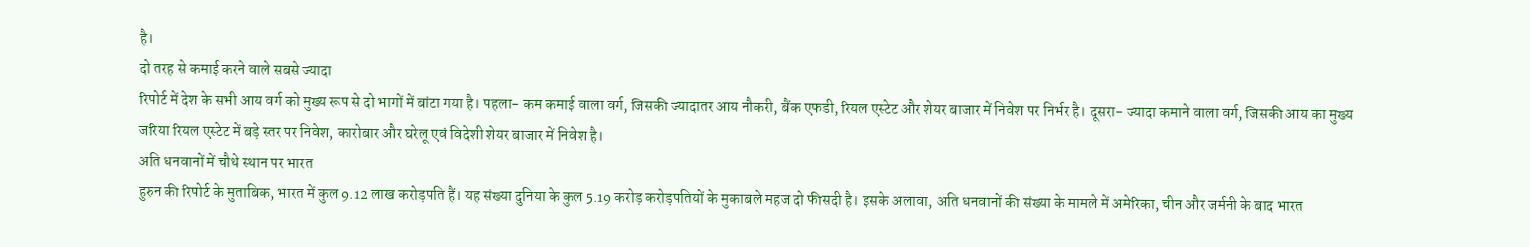है।
दो तरह से कमाई करने वाले सबसे ज्यादा
रिपोर्ट में देश के सभी आय वर्ग को मुख्य रूप से दो भागों में बांटा गया है। पहला- कम कमाई वाला वर्ग, जिसकी ज्यादातर आय नौकरी, बैंक एफडी, रियल एस्टेट और शेयर बाजार में निवेश पर निर्भर है। दूसरा- ज्यादा कमाने वाला वर्ग, जिसकी आय का मुख्य जरिया रियल एस्टेट में बड़े स्तर पर निवेश, कारोबार और घरेलू एवं विदेशी शेयर बाजार में निवेश है।
अति धनवानों में चौथे स्थान पर भारत
हुरुन की रिपोर्ट के मुताबिक, भारत में कुल 9.12 लाख करोड़पति हैं। यह संख्या दुनिया के कुल 5.19 करोड़ करोड़पतियों के मुकाबले महज दो फीसदी है। इसके अलावा, अति धनवानों की संख्या के मामले में अमेरिका, चीन और जर्मनी के बाद भारत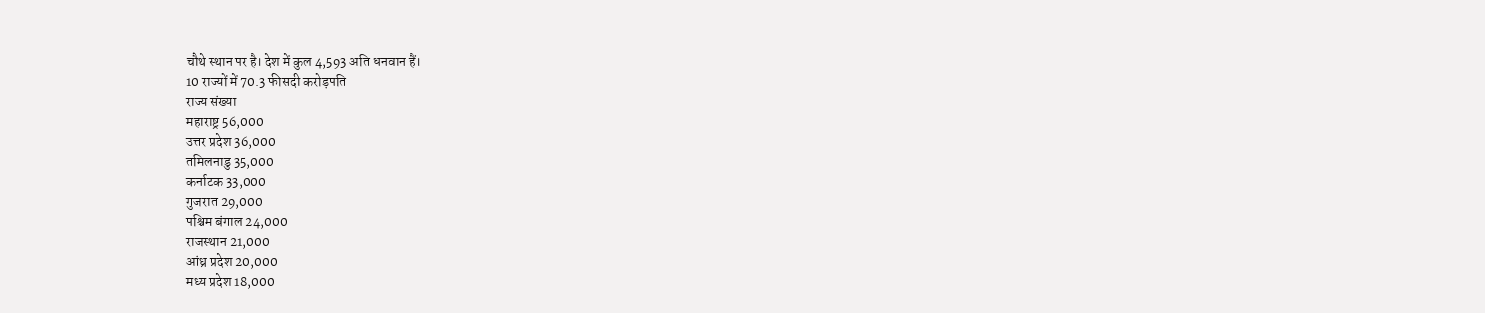चौथे स्थान पर है। देश में कुल 4,593 अति धनवान हैं।
10 राज्यों में 70.3 फीसदी करोड़पति
राज्य संख्या
महाराष्ट्र 56,000
उत्तर प्रदेश 36,000
तमिलनाडु 35,000
कर्नाटक 33,000
गुजरात 29,000
पश्चिम बंगाल 24,000
राजस्थान 21,000
आंध्र प्रदेश 20,000
मध्य प्रदेश 18,000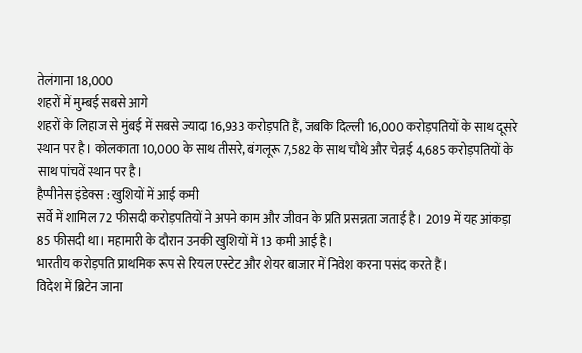तेलंगाना 18,000
शहरों में मुम्बई सबसे आगे
शहरों के लिहाज से मुंबई में सबसे ज्यादा 16,933 करोड़पति हैं, जबकि दिल्ली 16,000 करोड़पतियों के साथ दूसरे स्थान पर है। कोलकाता 10,000 के साथ तीसरे, बंगलूरू 7,582 के साथ चौथे और चेन्नई 4,685 करोड़पतियों के साथ पांचवें स्थान पर है।
हैप्पीनेस इंडेक्स : खुशियों में आई कमी
सर्वे में शामिल 72 फीसदी करोड़पतियों ने अपने काम और जीवन के प्रति प्रसन्नता जताई है। 2019 में यह आंकड़ा 85 फीसदी था। महामारी के दौरान उनकी खुशियों में 13 कमी आई है।
भारतीय करोड़पति प्राथमिक रूप से रियल एस्टेट और शेयर बाजार में निवेश करना पसंद करते हैं।
विदेश में ब्रिटेन जाना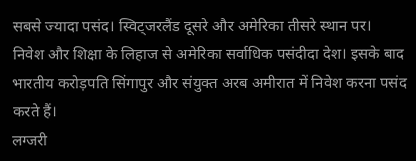सबसे ज्यादा पसंद। स्विट्जरलैंड दूसरे और अमेरिका तीसरे स्थान पर।
निवेश और शिक्षा के लिहाज से अमेरिका सर्वाधिक पसंदीदा देश। इसके बाद भारतीय करोड़पति सिंगापुर और संयुक्त अरब अमीरात में निवेश करना पसंद करते हैं।
लग्जरी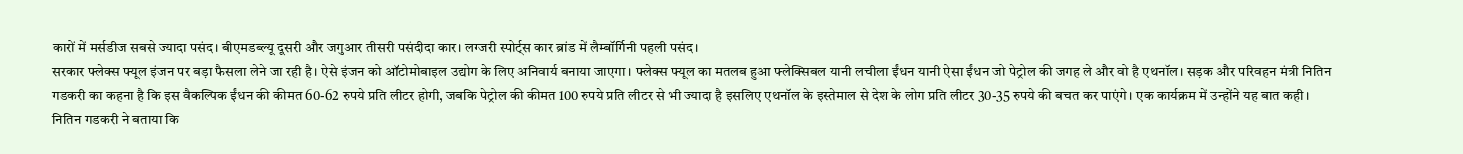कारों में मर्सडीज सबसे ज्यादा पसंद। बीएमडब्ल्यू दूसरी और जगुआर तीसरी पसंदीदा कार। लग्जरी स्पोर्ट्स कार ब्रांड में लैम्बॉर्गिनी पहली पसंद।
सरकार फ्लेक्स फ्यूल इंजन पर बड़ा फैसला लेने जा रही है। ऐसे इंजन को ऑटोमोबाइल उद्योग के लिए अनिवार्य बनाया जाएगा। फ्लेक्स फ्यूल का मतलब हुआ फ्लेक्सिबल यानी लचीला ईंधन यानी ऐसा ईंधन जो पेट्रोल की जगह ले और वो है एथनॉल। सड़क और परिवहन मंत्री नितिन गडकरी का कहना है कि इस वैकल्पिक ईंधन की कीमत 60-62 रुपये प्रति लीटर होगी, जबकि पेट्रोल की कीमत 100 रुपये प्रति लीटर से भी ज्यादा है इसलिए एथनॉल के इस्तेमाल से देश के लोग प्रति लीटर 30-35 रुपये की बचत कर पाएंगे। एक कार्यक्रम में उन्होंने यह बात कही।
नितिन गडकरी ने बताया कि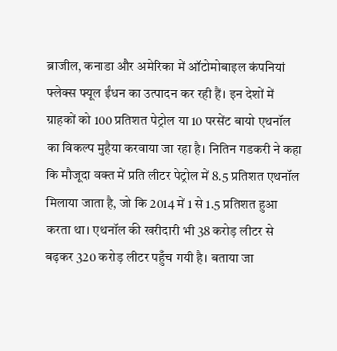ब्राजील, कनाडा और अमेरिका में ऑटोमोबाइल कंपनियां फ्लेक्स फ्यूल ईंधन का उत्पादन कर रही हैं। इन देशों में ग्राहकों को 100 प्रतिशत पेट्रोल या 10 परसेंट बायो एथनॉल का विकल्प मुहैया करवाया जा रहा है। नितिन गडकरी ने कहा कि मौजूदा वक्त में प्रति लीटर पेट्रोल में 8.5 प्रतिशत एथनॉल मिलाया जाता है, जो कि 2014 में 1 से 1.5 प्रतिशत हुआ करता था। एथनॉल की खरीदारी भी 38 करोड़ लीटर से बढ़कर 320 करोड़ लीटर पहुँच गयी है। बताया जा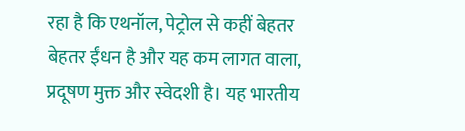रहा है कि एथनॉल, पेट्रोल से कहीं बेहतर बेहतर ईंधन है और यह कम लागत वाला, प्रदूषण मुक्त और स्वेदशी है। यह भारतीय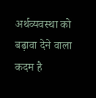अर्थव्यवस्था को बढ़ावा देने वाला कदम है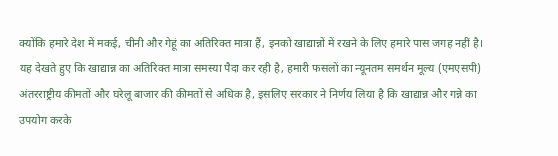क्योंकि हमारे देश में मकई, चीनी और गेहूं का अतिरिक्त मात्रा हैं, इनको खाद्यान्नों में रखने के लिए हमारे पास जगह नहीं है। यह देखते हुए कि खाद्यान्न का अतिरिक्त मात्रा समस्या पैदा कर रही है, हमारी फसलों का न्यूनतम समर्थन मूल्य (एमएसपी) अंतरराष्ट्रीय कीमतों और घरेलू बाजार की कीमतों से अधिक है, इसलिए सरकार ने निर्णय लिया है कि खाद्यान्न और गन्ने का उपयोग करके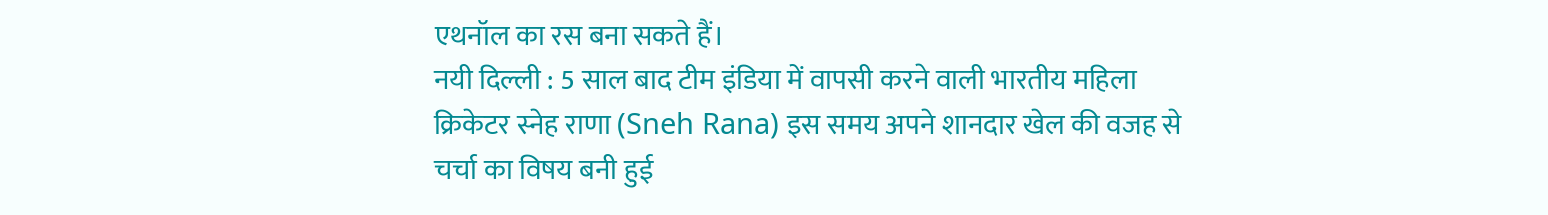एथनॉल का रस बना सकते हैं।
नयी दिल्ली : 5 साल बाद टीम इंडिया में वापसी करने वाली भारतीय महिला क्रिकेटर स्नेह राणा (Sneh Rana) इस समय अपने शानदार खेल की वजह से चर्चा का विषय बनी हुई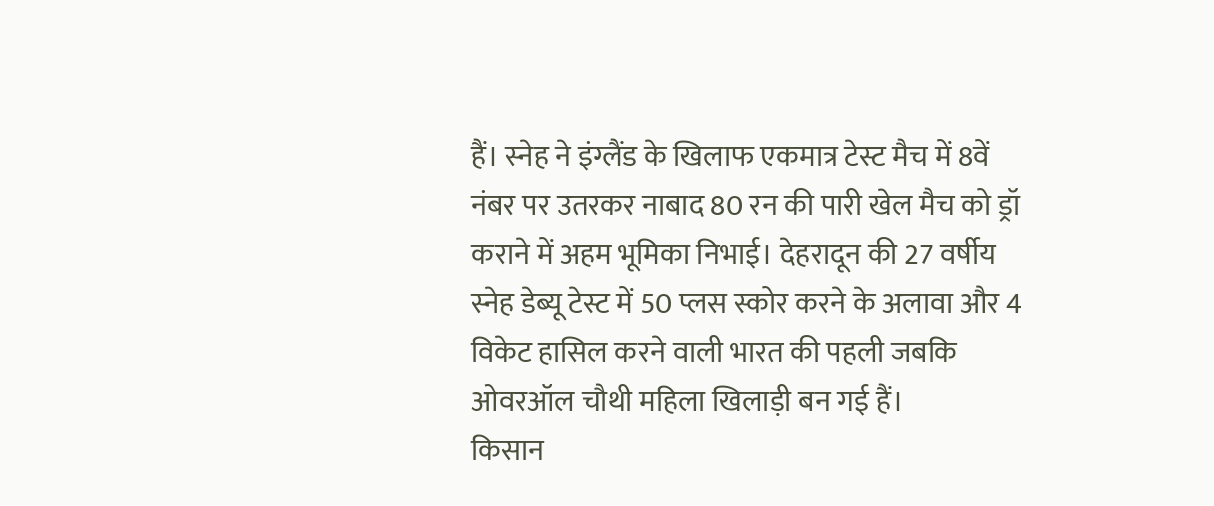हैं। स्नेह ने इंग्लैंड के खिलाफ एकमात्र टेस्ट मैच में 8वें नंबर पर उतरकर नाबाद 80 रन की पारी खेल मैच को ड्रॉ कराने में अहम भूमिका निभाई। देहरादून की 27 वर्षीय स्नेह डेब्यू टेस्ट में 50 प्लस स्कोर करने के अलावा और 4 विकेट हासिल करने वाली भारत की पहली जबकि ओवरऑल चौथी महिला खिलाड़ी बन गई हैं।
किसान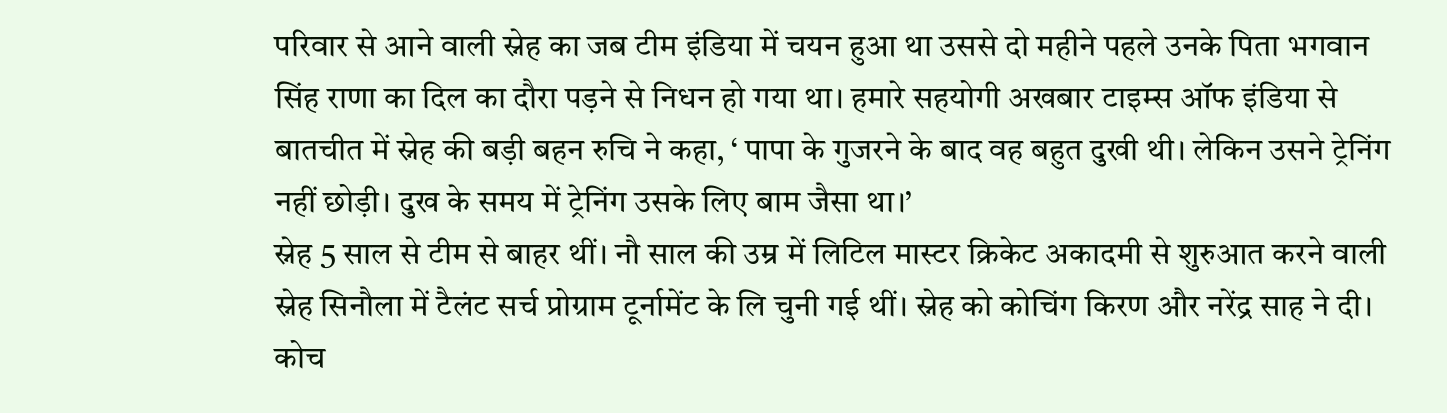परिवार से आने वाली स्नेह का जब टीम इंडिया में चयन हुआ था उससे दो महीने पहले उनके पिता भगवान सिंह राणा का दिल का दौरा पड़ने से निधन हो गया था। हमारे सहयोगी अखबार टाइम्स ऑफ इंडिया से बातचीत में स्नेह की बड़ी बहन रुचि ने कहा, ‘ पापा के गुजरने के बाद वह बहुत दुखी थी। लेकिन उसने ट्रेनिंग नहीं छोड़ी। दुख के समय में ट्रेनिंग उसके लिए बाम जैसा था।’
स्नेह 5 साल से टीम से बाहर थीं। नौ साल की उम्र में लिटिल मास्टर क्रिकेट अकादमी से शुरुआत करने वाली स्नेह सिनौला में टैलंट सर्च प्रोग्राम टूर्नामेंट के लि चुनी गई थीं। स्नेह को कोचिंग किरण और नरेंद्र साह ने दी। कोच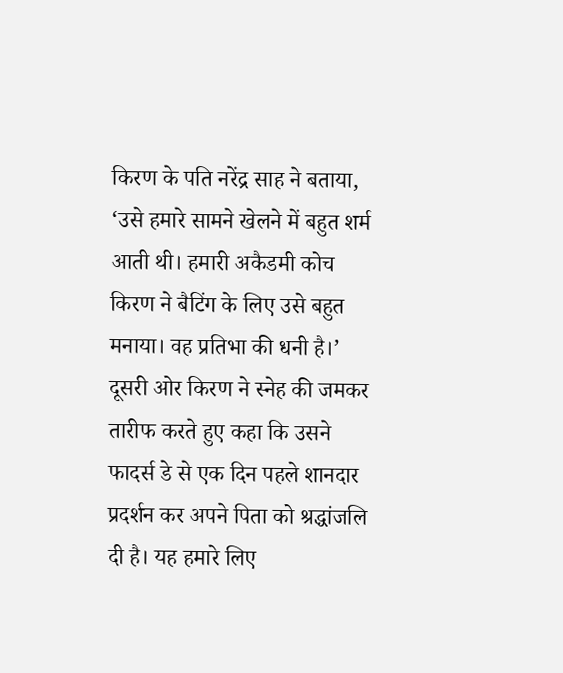किरण के पति नरेंद्र साह ने बताया, ‘उसे हमारे सामने खेलने में बहुत शर्म आती थी। हमारी अकैडमी कोच किरण ने बैटिंग के लिए उसे बहुत मनाया। वह प्रतिभा की धनी है।’
दूसरी ओर किरण ने स्नेह की जमकर तारीफ करते हुए कहा कि उसने फादर्स डे से एक दिन पहले शानदार प्रदर्शन कर अपने पिता को श्रद्धांजलि दी है। यह हमारे लिए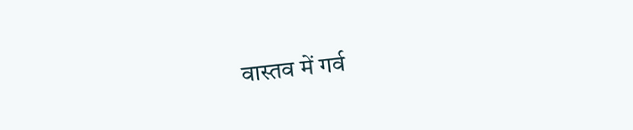वास्तव में गर्व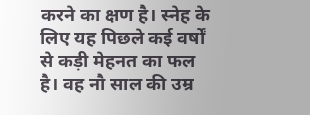करने का क्षण है। स्नेह के लिए यह पिछले कई वर्षों से कड़ी मेहनत का फल है। वह नौ साल की उम्र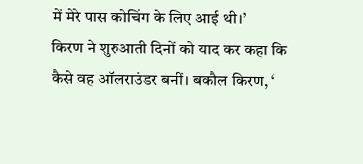में मेरे पास कोचिंग के लिए आई थी।’
किरण ने शुरुआती दिनों को याद कर कहा कि कैसे वह ऑलराउंडर बनीं। बकौल किरण, ‘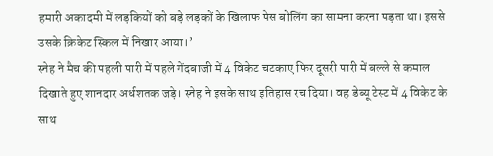हमारी अकादमी में लड़कियों को बड़े लड़कों के खिलाफ पेस बोलिंग का सामना करना पड़ता था। इससे उसके क्रिकेट स्किल में निखार आया।’
स्नेह ने मैच की पहली पारी में पहले गेंदबाजी में 4 विकेट चटकाए फिर दूसरी पारी में बल्ले से कमाल दिखाते हुए शानदार अर्धशतक जड़े। स्नेह ने इसके साथ इतिहास रच दिया। वह डेब्यू टेस्ट में 4 विकेट के साथ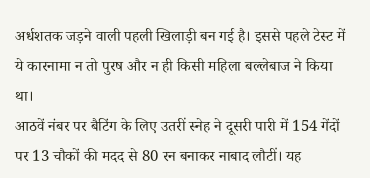अर्धशतक जड़ने वाली पहली खिलाड़ी बन गई है। इससे पहले टेस्ट में ये कारनामा न तो पुरष और न ही किसी महिला बल्लेबाज ने किया था।
आठवें नंबर पर बैटिंग के लिए उतरीं स्नेह ने दूसरी पारी में 154 गेंदों पर 13 चौकों की मदद से 80 रन बनाकर नाबाद लौटीं। यह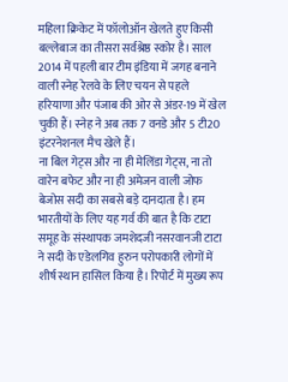महिला क्रिकेट में फॉलोऑन खेलते हुए किसी बल्लेबाज का तीसरा सर्वश्रेष्ठ स्कोर है। साल 2014 में पहली बार टीम इंडिया में जगह बनाने वाली स्नेह रेलवे के लिए चयन से पहले हरियाणा और पंजाब की ओर से अंडर-19 में खेल चुकी हैं। स्नेह ने अब तक 7 वनडे और 5 टी20 इंटरनेशनल मैच खेले हैं।
ना बिल गेट्स और ना ही मेलिंडा गेट्स, ना तो वारेन बफेट और ना ही अमेजन वाली जोफ बेजोस सदी का सबसे बड़े दानदाता है। हम भारतीयों के लिए यह गर्व की बात है कि टाटा समूह के संस्थापक जमशेदजी नसरवानजी टाटा ने सदी के एडेलगिव हुरुन परोपकारी लोगों में शीर्ष स्थान हासिल किया है। रिपोर्ट में मुख्य रूप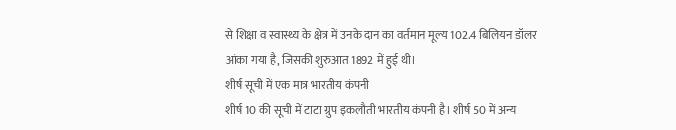से शिक्षा व स्वास्थ्य के क्षेत्र में उनके दान का वर्तमान मूल्य 102.4 बिलियन डॉलर आंका गया है, जिसकी शुरुआत 1892 में हुई थी।
शीर्ष सूची में एक मात्र भारतीय कंपनी
शीर्ष 10 की सूची में टाटा ग्रुप इकलौती भारतीय कंपनी है। शीर्ष 50 में अन्य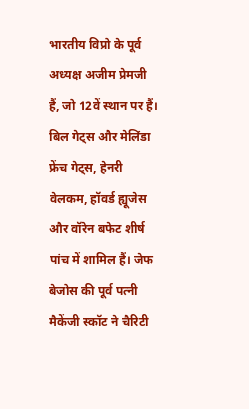भारतीय विप्रो के पूर्व अध्यक्ष अजीम प्रेमजी हैं, जो 12वें स्थान पर हैं। बिल गेट्स और मेलिंडा फ्रेंच गेट्स, हेनरी वेलकम, हॉवर्ड ह्यूजेस और वॉरेन बफेट शीर्ष पांच में शामिल हैं। जेफ बेजोस की पूर्व पत्नी मैकेंजी स्कॉट ने चैरिटी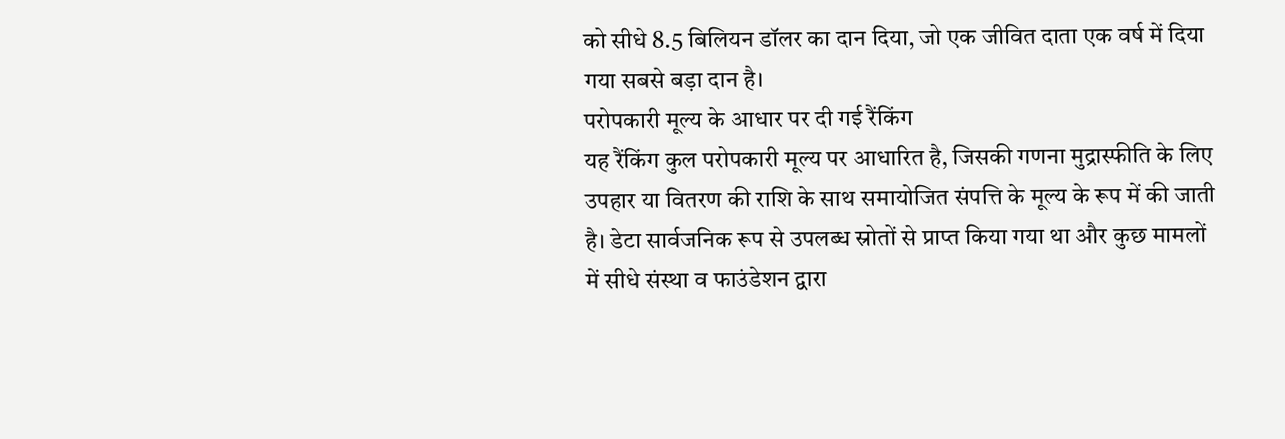को सीधे 8.5 बिलियन डॉलर का दान दिया, जो एक जीवित दाता एक वर्ष में दिया गया सबसे बड़ा दान है।
परोपकारी मूल्य के आधार पर दी गई रैंकिंग
यह रैंकिंग कुल परोपकारी मूल्य पर आधारित है, जिसकी गणना मुद्रास्फीति के लिए उपहार या वितरण की राशि के साथ समायोजित संपत्ति के मूल्य के रूप में की जाती है। डेटा सार्वजनिक रूप से उपलब्ध स्रोतों से प्राप्त किया गया था और कुछ मामलों में सीधे संस्था व फाउंडेशन द्वारा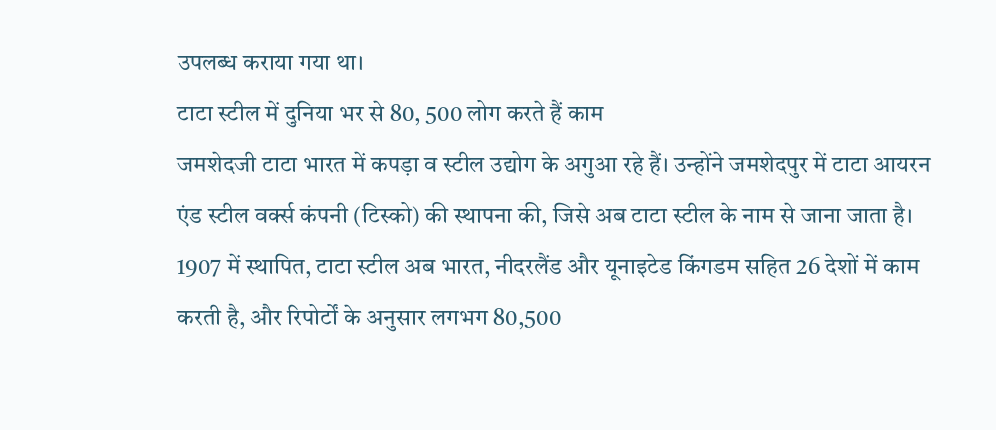उपलब्ध कराया गया था।
टाटा स्टील में दुनिया भर से 80, 500 लोग करते हैं काम
जमशेदजी टाटा भारत में कपड़ा व स्टील उद्योग के अगुआ रहे हैं। उन्होंने जमशेदपुर में टाटा आयरन एंड स्टील वर्क्स कंपनी (टिस्को) की स्थापना की, जिसे अब टाटा स्टील के नाम से जाना जाता है। 1907 में स्थापित, टाटा स्टील अब भारत, नीदरलैंड और यूनाइटेड किंगडम सहित 26 देशों में काम करती है, और रिपोर्टों के अनुसार लगभग 80,500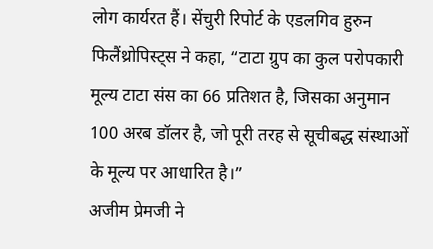लोग कार्यरत हैं। सेंचुरी रिपोर्ट के एडलगिव हुरुन फिलैंथ्रोपिस्ट्स ने कहा, “टाटा ग्रुप का कुल परोपकारी मूल्य टाटा संस का 66 प्रतिशत है, जिसका अनुमान 100 अरब डॉलर है, जो पूरी तरह से सूचीबद्ध संस्थाओं के मूल्य पर आधारित है।”
अजीम प्रेमजी ने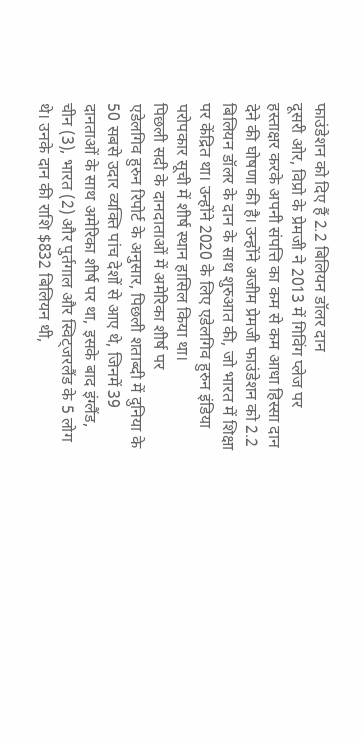फाउंडेशन को दिए हैं 2.2 बिलियन डॉलर दान
दूसरी ओर, विप्रो के प्रेमजी ने 2013 में गिविंग प्लेज पर हस्ताक्षर करके अपनी संपत्ति का कम से कम आधा हिस्सा दान देने की घोषणा की है। उन्होंने अजीम प्रेमजी फाउंडेशन को 2.2 बिलियन डॉलर के दान के साथ शुरुआत की, जो भारत में शिक्षा पर केंद्रित था। उन्होंने 2020 के लिए एडेलगिव हुरुन इंडिया परोपकार सूची में शीर्ष स्थान हासिल किया था।
पिछली सदी के दानदाताओं में अमेरिका शीर्ष पर
एडेलगिव हुरुन रिपोर्ट के अनुसार, पिछली शताब्दी में दुनिया के 50 सबसे उदार व्यक्ति पांच देशों से आए थे, जिनमें 39 दानताओं के साथ अमेरिका शीर्ष पर था, इसके बाद इंग्लैंड, चीन (3), भारत (2) और पुर्तगाल और स्विट्जरलैंड के 5 लोग थे। उनके दान की राशि $832 बिलियन थी,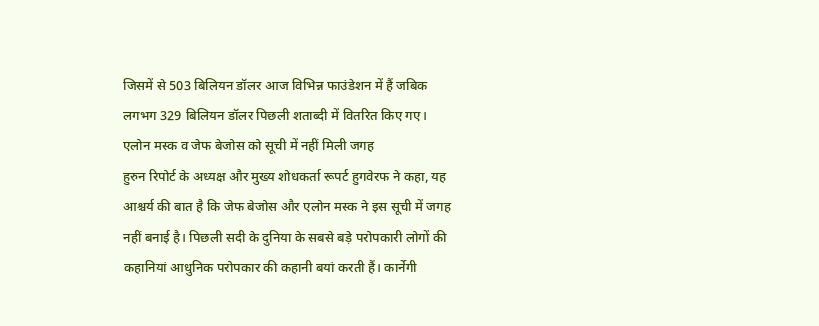जिसमें से 503 बिलियन डॉलर आज विभिन्न फाउंडेशन में हैं जबिक लगभग 329 बिलियन डॉलर पिछली शताब्दी में वितरित किए गए।
एलोन मस्क व जेफ बेजोस को सूची में नहीं मिली जगह
हुरुन रिपोर्ट के अध्यक्ष और मुख्य शोधकर्ता रूपर्ट हुगवेरफ ने कहा, यह आश्चर्य की बात है कि जेफ बेजोस और एलोन मस्क ने इस सूची में जगह नहीं बनाई है। पिछली सदी के दुनिया के सबसे बड़े परोपकारी लोगों की कहानियां आधुनिक परोपकार की कहानी बयां करती हैं। कार्नेगी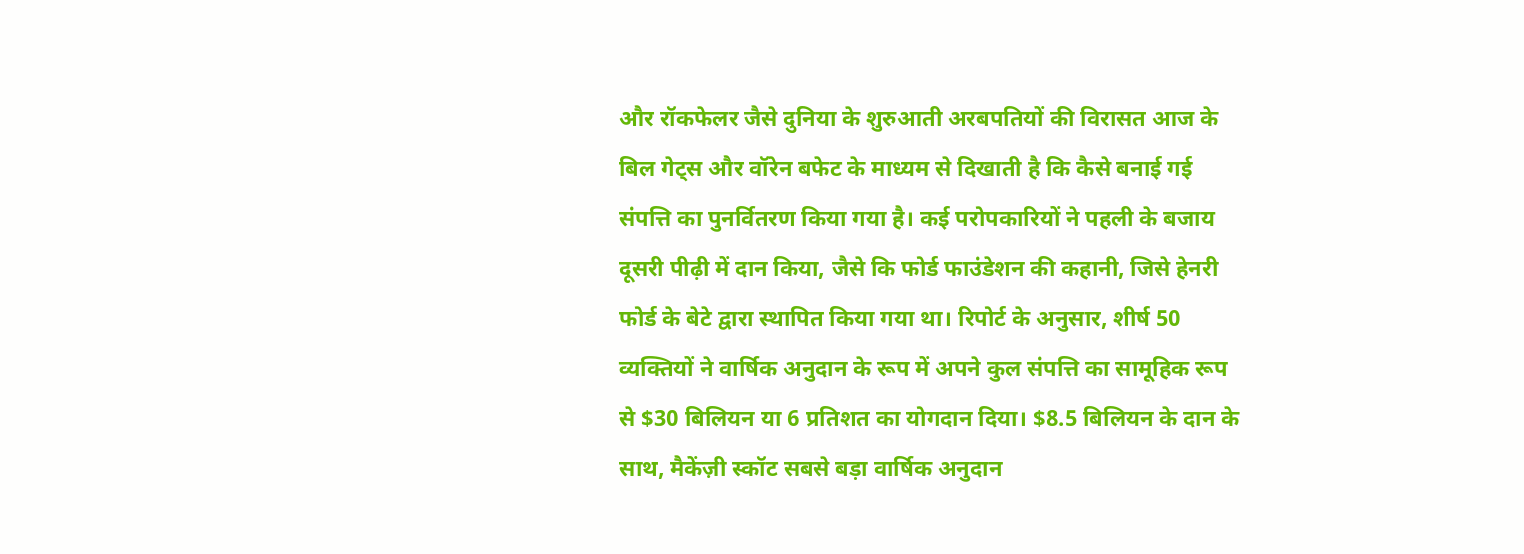और रॉकफेलर जैसे दुनिया के शुरुआती अरबपतियों की विरासत आज के बिल गेट्स और वॉरेन बफेट के माध्यम से दिखाती है कि कैसे बनाई गई संपत्ति का पुनर्वितरण किया गया है। कई परोपकारियों ने पहली के बजाय दूसरी पीढ़ी में दान किया, जैसे कि फोर्ड फाउंडेशन की कहानी, जिसे हेनरी फोर्ड के बेटे द्वारा स्थापित किया गया था। रिपोर्ट के अनुसार, शीर्ष 50 व्यक्तियों ने वार्षिक अनुदान के रूप में अपने कुल संपत्ति का सामूहिक रूप से $30 बिलियन या 6 प्रतिशत का योगदान दिया। $8.5 बिलियन के दान के साथ, मैकेंज़ी स्कॉट सबसे बड़ा वार्षिक अनुदान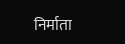निर्माता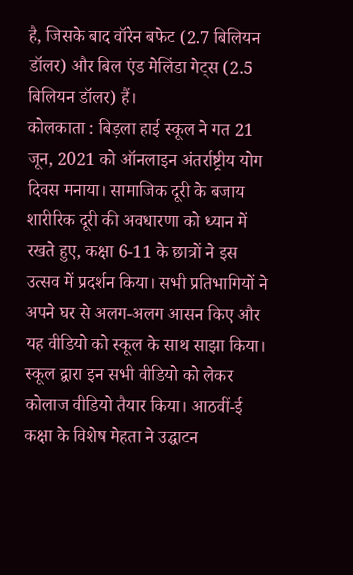है, जिसके बाद वॉरेन बफेट (2.7 बिलियन डॉलर) और बिल एंड मेलिंडा गेट्स (2.5 बिलियन डॉलर) हैं।
कोलकाता : बिड़ला हाई स्कूल ने गत 21 जून, 2021 को ऑनलाइन अंतर्राष्ट्रीय योग दिवस मनाया। सामाजिक दूरी के बजाय शारीरिक दूरी की अवधारणा को ध्यान में रखते हुए, कक्षा 6-11 के छात्रों ने इस उत्सव में प्रदर्शन किया। सभी प्रतिभागियों ने अपने घर से अलग-अलग आसन किए और यह वीडियो को स्कूल के साथ साझा किया। स्कूल द्वारा इन सभी वीडियो को लेकर कोलाज वीडियो तैयार किया। आठवीं-ई कक्षा के विशेष मेहता ने उद्घाटन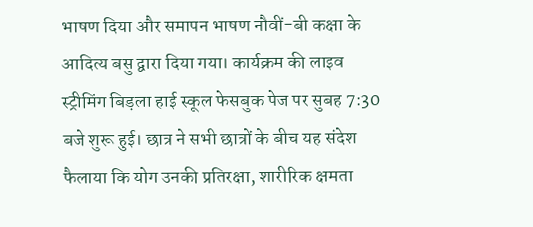भाषण दिया और समापन भाषण नौवीं-बी कक्षा के आदित्य बसु द्वारा दिया गया। कार्यक्रम की लाइव स्ट्रीमिंग बिड़ला हाई स्कूल फेसबुक पेज पर सुबह 7:30 बजे शुरू हुई। छात्र ने सभी छात्रों के बीच यह संदेश फैलाया कि योग उनकी प्रतिरक्षा, शारीरिक क्षमता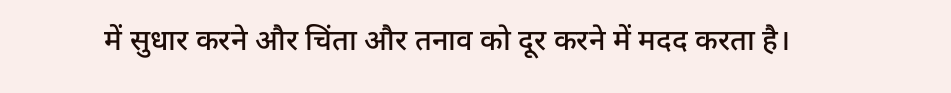में सुधार करने और चिंता और तनाव को दूर करने में मदद करता है।